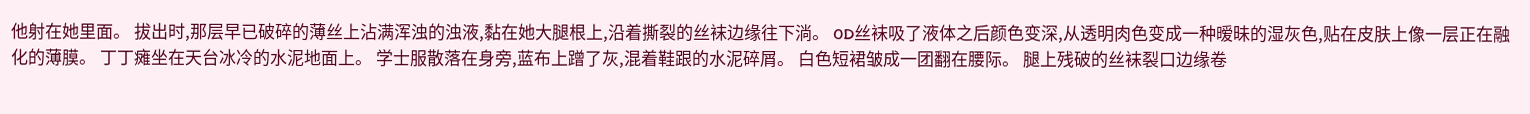他射在她里面。 拔出时,那层早已破碎的薄丝上沾满浑浊的浊液,黏在她大腿根上,沿着撕裂的丝袜边缘往下淌。 0D丝袜吸了液体之后颜色变深,从透明肉色变成一种暧昧的湿灰色,贴在皮肤上像一层正在融化的薄膜。 丁丁瘫坐在天台冰冷的水泥地面上。 学士服散落在身旁,蓝布上蹭了灰,混着鞋跟的水泥碎屑。 白色短裙皱成一团翻在腰际。 腿上残破的丝袜裂口边缘卷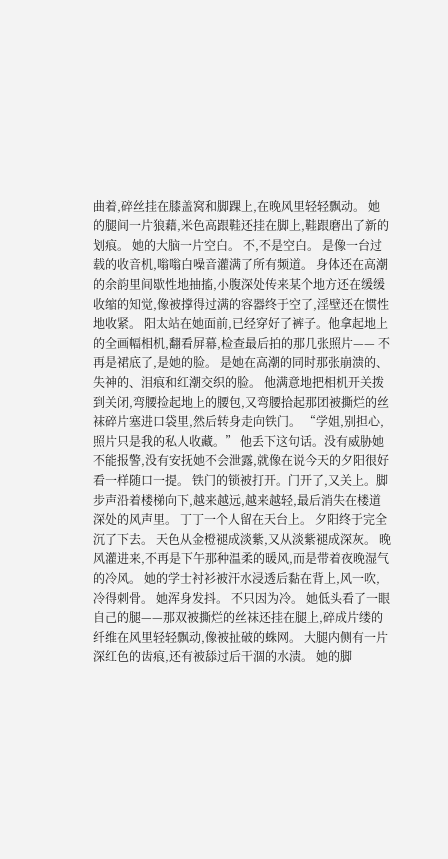曲着,碎丝挂在膝盖窝和脚踝上,在晚风里轻轻飘动。 她的腿间一片狼藉,米色高跟鞋还挂在脚上,鞋跟磨出了新的划痕。 她的大脑一片空白。 不,不是空白。 是像一台过载的收音机,嗡嗡白噪音灌满了所有频道。 身体还在高潮的余韵里间歇性地抽搐,小腹深处传来某个地方还在缓缓收缩的知觉,像被撑得过满的容器终于空了,淫壁还在惯性地收紧。 阳太站在她面前,已经穿好了裤子。他拿起地上的全画幅相机,翻看屏幕,检查最后拍的那几张照片—— 不再是裙底了,是她的脸。 是她在高潮的同时那张崩溃的、失神的、泪痕和红潮交织的脸。 他满意地把相机开关拨到关闭,弯腰捡起地上的腰包,又弯腰拾起那团被撕烂的丝袜碎片塞进口袋里,然后转身走向铁门。 “学姐,别担心,照片只是我的私人收藏。” 他丢下这句话。没有威胁她不能报警,没有安抚她不会泄露,就像在说今天的夕阳很好看一样随口一提。 铁门的锁被打开。门开了,又关上。脚步声沿着楼梯向下,越来越远,越来越轻,最后消失在楼道深处的风声里。 丁丁一个人留在天台上。 夕阳终于完全沉了下去。 天色从金橙褪成淡紫,又从淡紫褪成深灰。 晚风灌进来,不再是下午那种温柔的暖风,而是带着夜晚湿气的冷风。 她的学士衬衫被汗水浸透后黏在背上,风一吹,冷得刺骨。 她浑身发抖。 不只因为冷。 她低头看了一眼自己的腿——那双被撕烂的丝袜还挂在腿上,碎成片缕的纤维在风里轻轻飘动,像被扯破的蛛网。 大腿内侧有一片深红色的齿痕,还有被舔过后干涸的水渍。 她的脚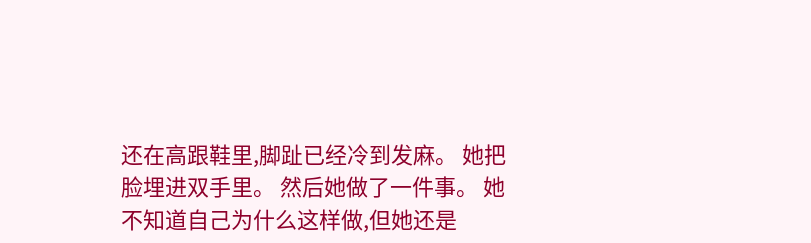还在高跟鞋里,脚趾已经冷到发麻。 她把脸埋进双手里。 然后她做了一件事。 她不知道自己为什么这样做,但她还是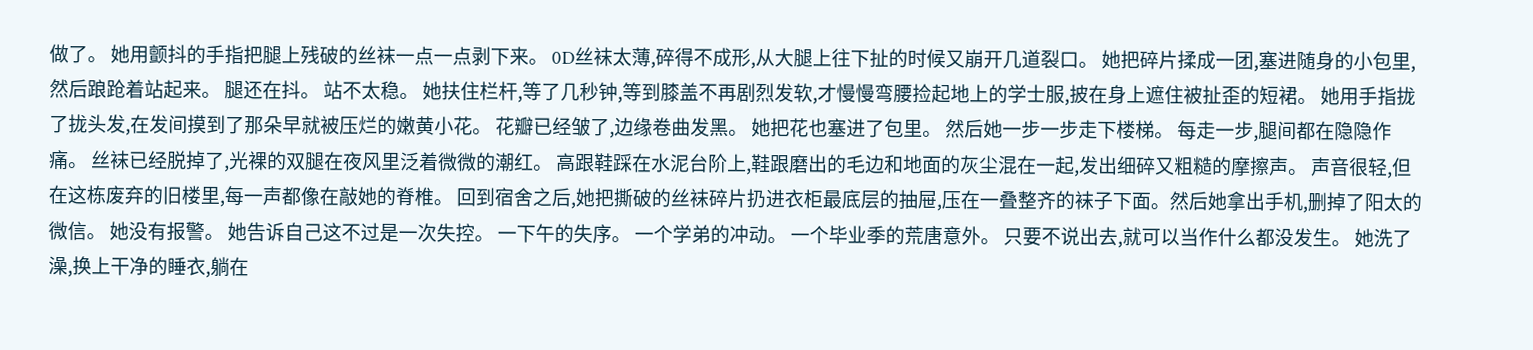做了。 她用颤抖的手指把腿上残破的丝袜一点一点剥下来。 0D丝袜太薄,碎得不成形,从大腿上往下扯的时候又崩开几道裂口。 她把碎片揉成一团,塞进随身的小包里,然后踉跄着站起来。 腿还在抖。 站不太稳。 她扶住栏杆,等了几秒钟,等到膝盖不再剧烈发软,才慢慢弯腰捡起地上的学士服,披在身上遮住被扯歪的短裙。 她用手指拢了拢头发,在发间摸到了那朵早就被压烂的嫩黄小花。 花瓣已经皱了,边缘卷曲发黑。 她把花也塞进了包里。 然后她一步一步走下楼梯。 每走一步,腿间都在隐隐作痛。 丝袜已经脱掉了,光裸的双腿在夜风里泛着微微的潮红。 高跟鞋踩在水泥台阶上,鞋跟磨出的毛边和地面的灰尘混在一起,发出细碎又粗糙的摩擦声。 声音很轻,但在这栋废弃的旧楼里,每一声都像在敲她的脊椎。 回到宿舍之后,她把撕破的丝袜碎片扔进衣柜最底层的抽屉,压在一叠整齐的袜子下面。然后她拿出手机,删掉了阳太的微信。 她没有报警。 她告诉自己这不过是一次失控。 一下午的失序。 一个学弟的冲动。 一个毕业季的荒唐意外。 只要不说出去,就可以当作什么都没发生。 她洗了澡,换上干净的睡衣,躺在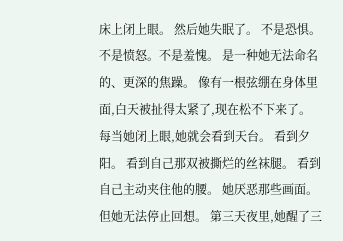床上闭上眼。 然后她失眠了。 不是恐惧。不是愤怒。不是羞愧。 是一种她无法命名的、更深的焦躁。 像有一根弦绷在身体里面,白天被扯得太紧了,现在松不下来了。 每当她闭上眼,她就会看到天台。 看到夕阳。 看到自己那双被撕烂的丝袜腿。 看到自己主动夹住他的腰。 她厌恶那些画面。但她无法停止回想。 第三天夜里,她醒了三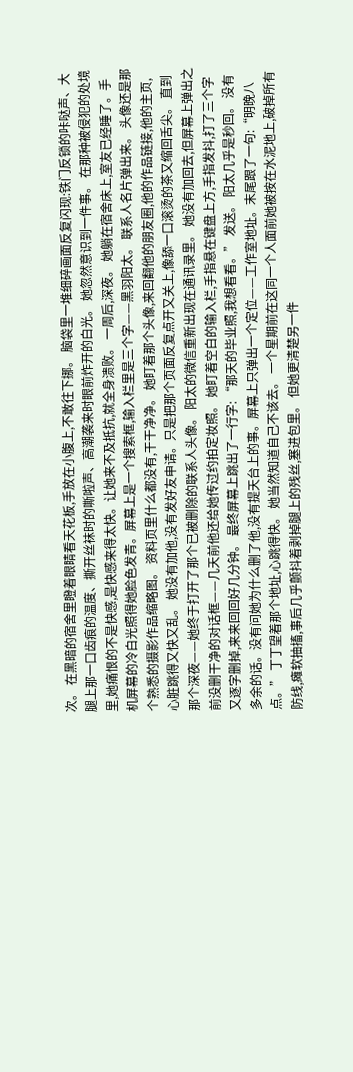次。 在黑暗的宿舍里瞪着眼睛看天花板,手放在小腹上,不敢往下挪。 脑袋里一堆细碎画面反复闪现:铁门反锁的咔哒声、大腿上那一口齿痕的温度、撕开丝袜时的嘶啦声、高潮袭来时眼前炸开的白光。 她忽然意识到一件事。 在那种被侵犯的处境里,她痛恨的不是快感,是快感来得太快。让她来不及抵抗,就全身溃败。 一周后,深夜。 她躺在宿舍床上,室友已经睡了。手机屏幕的冷白光照得她脸色发青。屏幕上是一个搜索框,输入栏里是三个字——黑羽阳太。 联系人名片弹出来。 头像还是那个熟悉的摄影作品缩略图。 资料页里什么都没有,干干净净。 她盯着那个头像,来回翻他的朋友圈,他的作品链接,他的主页,心脏跳得又快又乱。 她没有加他,没有发好友申请。只是把那个页面反复点开又关上,像舔一口滚烫的茶又缩回舌尖。 直到那个深夜——她终于打开了那个已被删除的联系人头像。 阳太的微信重新出现在通讯录里。 她没有加回去,但屏幕上弹出之前没删干净的对话框——几天前他还给她传过约拍定妆照。 她盯着空白的输入栏,手指悬在键盘上方,手指发抖,打了三个字又逐字删掉,来来回回好几分钟。 最终屏幕上跳出了一行字: “那天的毕业照,我想看看。” 发送。 阳太几乎是秒回。 没有多余的话。没有问她为什么删了他,没有提天台上的事。屏幕上只弹出一个定位——工作室地址。末尾跟了一句:“明晚八点。” 丁丁望着那个地址,心跳得快。 她当然知道自己不该去。 一个星期前在这同一个人面前她被按在水泥地上,破掉所有防线,瘫软抽搐,事后几乎颤抖着剥掉腿上的残丝,塞进包里。 但她更清楚另一件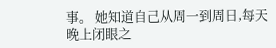事。 她知道自己从周一到周日,每天晚上闭眼之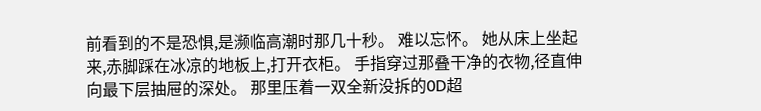前看到的不是恐惧,是濒临高潮时那几十秒。 难以忘怀。 她从床上坐起来,赤脚踩在冰凉的地板上,打开衣柜。 手指穿过那叠干净的衣物,径直伸向最下层抽屉的深处。 那里压着一双全新没拆的0D超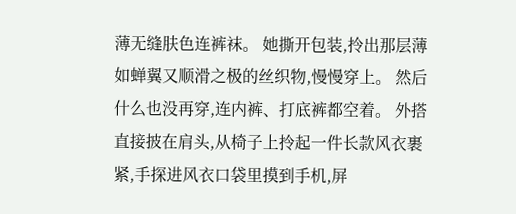薄无缝肤色连裤袜。 她撕开包装,拎出那层薄如蝉翼又顺滑之极的丝织物,慢慢穿上。 然后什么也没再穿,连内裤、打底裤都空着。 外搭直接披在肩头,从椅子上拎起一件长款风衣裹紧,手探进风衣口袋里摸到手机,屏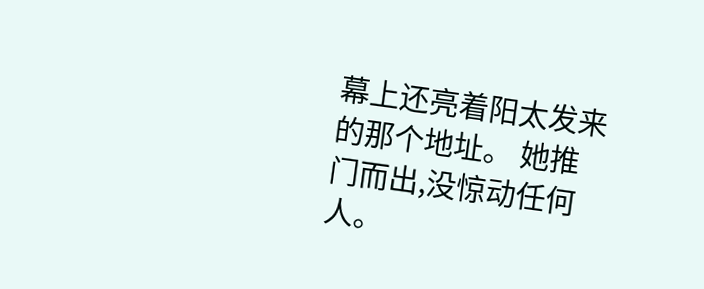幕上还亮着阳太发来的那个地址。 她推门而出,没惊动任何人。